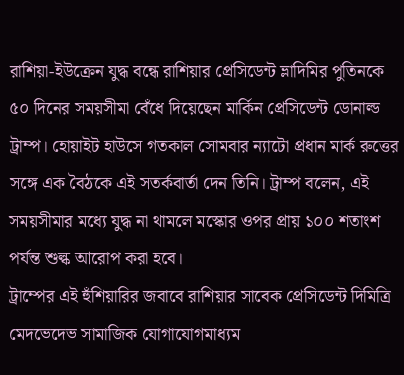রাশিয়া-ইউক্রেন যুদ্ধ বন্ধে রাশিয়ার প্রেসিডেন্ট ভ্লাদিমির পুতিনকে ৫০ দিনের সময়সীমা বেঁধে দিয়েছেন মার্কিন প্রেসিডেন্ট ডোনাল্ড ট্রাম্প। হোয়াইট হাউসে গতকাল সোমবার ন্যাটো প্রধান মার্ক রুত্তের সঙ্গে এক বৈঠকে এই সতর্কবার্তা দেন তিনি। ট্রাম্প বলেন, এই সময়সীমার মধ্যে যুদ্ধ না থামলে মস্কোর ওপর প্রায় ১০০ শতাংশ পর্যন্ত শুল্ক আরোপ করা হবে।
ট্রাম্পের এই হুঁশিয়ারির জবাবে রাশিয়ার সাবেক প্রেসিডেন্ট দিমিত্রি মেদভেদেভ সামাজিক যোগাযোগমাধ্যম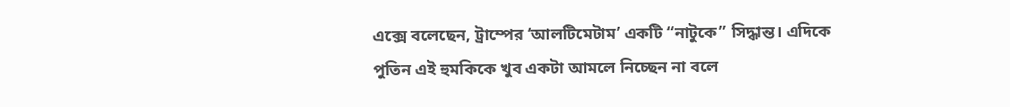এক্সে বলেছেন, ট্রাম্পের ‘আলটিমেটাম’ একটি “নাটুকে” সিদ্ধান্ত। এদিকে পুতিন এই হুমকিকে খুব একটা আমলে নিচ্ছেন না বলে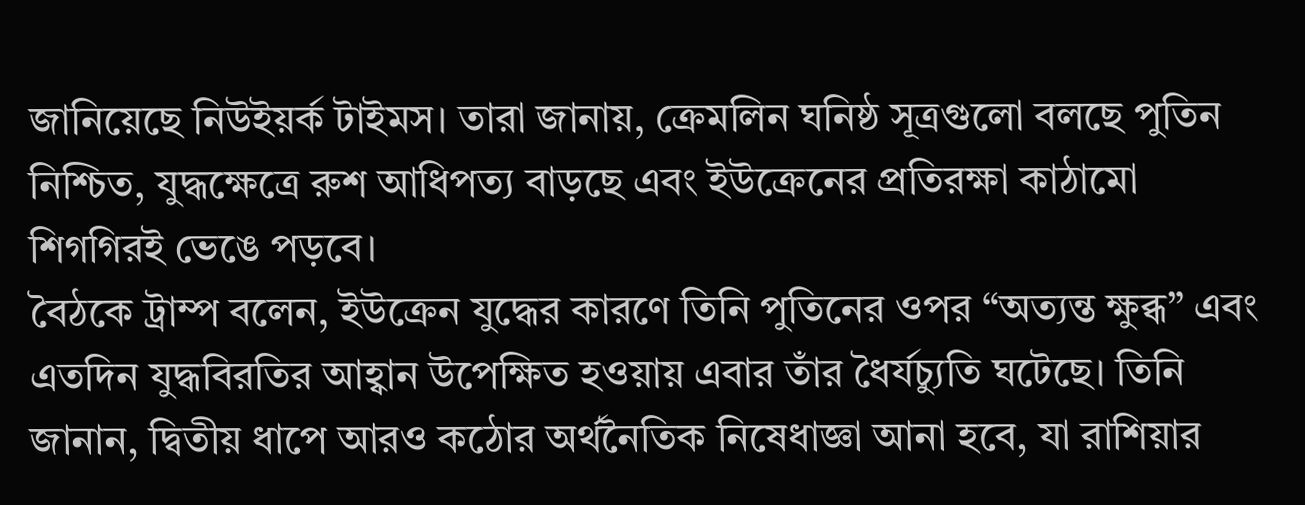জানিয়েছে নিউইয়র্ক টাইমস। তারা জানায়, ক্রেমলিন ঘনিষ্ঠ সূত্রগুলো বলছে পুতিন নিশ্চিত, যুদ্ধক্ষেত্রে রুশ আধিপত্য বাড়ছে এবং ইউক্রেনের প্রতিরক্ষা কাঠামো শিগগিরই ভেঙে পড়বে।
বৈঠকে ট্রাম্প বলেন, ইউক্রেন যুদ্ধের কারণে তিনি পুতিনের ওপর “অত্যন্ত ক্ষুব্ধ” এবং এতদিন যুদ্ধবিরতির আহ্বান উপেক্ষিত হওয়ায় এবার তাঁর ধৈর্যচ্যুতি ঘটেছে। তিনি জানান, দ্বিতীয় ধাপে আরও কঠোর অর্থনৈতিক নিষেধাজ্ঞা আনা হবে, যা রাশিয়ার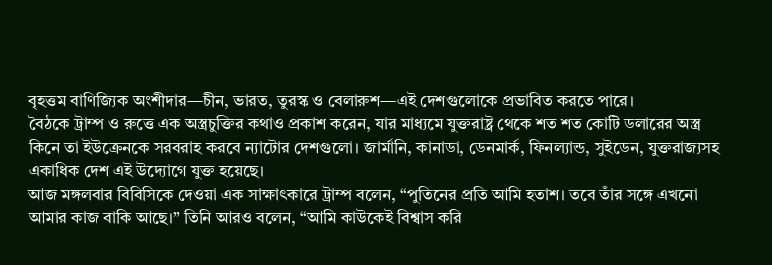বৃহত্তম বাণিজ্যিক অংশীদার—চীন, ভারত, তুরস্ক ও বেলারুশ—এই দেশগুলোকে প্রভাবিত করতে পারে।
বৈঠকে ট্রাম্প ও রুত্তে এক অস্ত্রচুক্তির কথাও প্রকাশ করেন, যার মাধ্যমে যুক্তরাষ্ট্র থেকে শত শত কোটি ডলারের অস্ত্র কিনে তা ইউক্রেনকে সরবরাহ করবে ন্যাটোর দেশগুলো। জার্মানি, কানাডা, ডেনমার্ক, ফিনল্যান্ড, সুইডেন, যুক্তরাজ্যসহ একাধিক দেশ এই উদ্যোগে যুক্ত হয়েছে।
আজ মঙ্গলবার বিবিসিকে দেওয়া এক সাক্ষাৎকারে ট্রাম্প বলেন, “পুতিনের প্রতি আমি হতাশ। তবে তাঁর সঙ্গে এখনো আমার কাজ বাকি আছে।” তিনি আরও বলেন, “আমি কাউকেই বিশ্বাস করি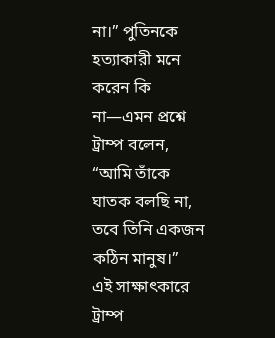না।” পুতিনকে হত্যাকারী মনে করেন কি না—এমন প্রশ্নে ট্রাম্প বলেন, “আমি তাঁকে ঘাতক বলছি না, তবে তিনি একজন কঠিন মানুষ।”
এই সাক্ষাৎকারে ট্রাম্প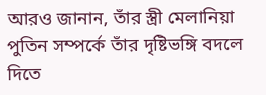আরও জানান, তাঁর স্ত্রী মেলানিয়া পুতিন সম্পর্কে তাঁর দৃষ্টিভঙ্গি বদলে দিতে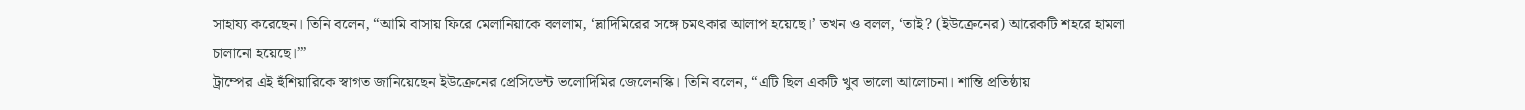সাহায্য করেছেন। তিনি বলেন, “আমি বাসায় ফিরে মেলানিয়াকে বললাম, ‘ভ্লাদিমিরের সঙ্গে চমৎকার আলাপ হয়েছে।’ তখন ও বলল, ‘তাই? (ইউক্রেনের) আরেকটি শহরে হামলা চালানো হয়েছে।’”
ট্রাম্পের এই হুঁশিয়ারিকে স্বাগত জানিয়েছেন ইউক্রেনের প্রেসিডেন্ট ভলোদিমির জেলেনস্কি। তিনি বলেন, “এটি ছিল একটি খুব ভালো আলোচনা। শান্তি প্রতিষ্ঠায়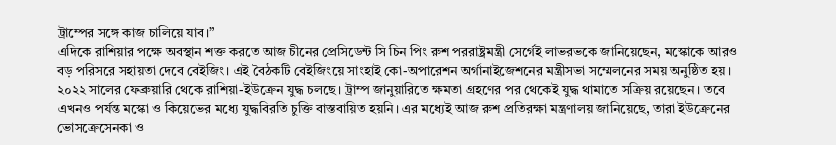ট্রাম্পের সঙ্গে কাজ চালিয়ে যাব।”
এদিকে রাশিয়ার পক্ষে অবস্থান শক্ত করতে আজ চীনের প্রেসিডেন্ট সি চিন পিং রুশ পররাষ্ট্রমন্ত্রী সের্গেই লাভরভকে জানিয়েছেন, মস্কোকে আরও বড় পরিসরে সহায়তা দেবে বেইজিং। এই বৈঠকটি বেইজিংয়ে সাংহাই কো-অপারেশন অর্গানাইজেশনের মন্ত্রীসভা সম্মেলনের সময় অনুষ্ঠিত হয়।
২০২২ সালের ফেব্রুয়ারি থেকে রাশিয়া-ইউক্রেন যুদ্ধ চলছে। ট্রাম্প জানুয়ারিতে ক্ষমতা গ্রহণের পর থেকেই যুদ্ধ থামাতে সক্রিয় রয়েছেন। তবে এখনও পর্যন্ত মস্কো ও কিয়েভের মধ্যে যুদ্ধবিরতি চুক্তি বাস্তবায়িত হয়নি। এর মধ্যেই আজ রুশ প্রতিরক্ষা মন্ত্রণালয় জানিয়েছে, তারা ইউক্রেনের ভোসক্রেসেনকা ও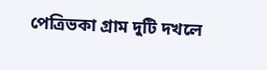পেত্রিভকা গ্রাম দুটি দখলে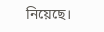নিয়েছে।